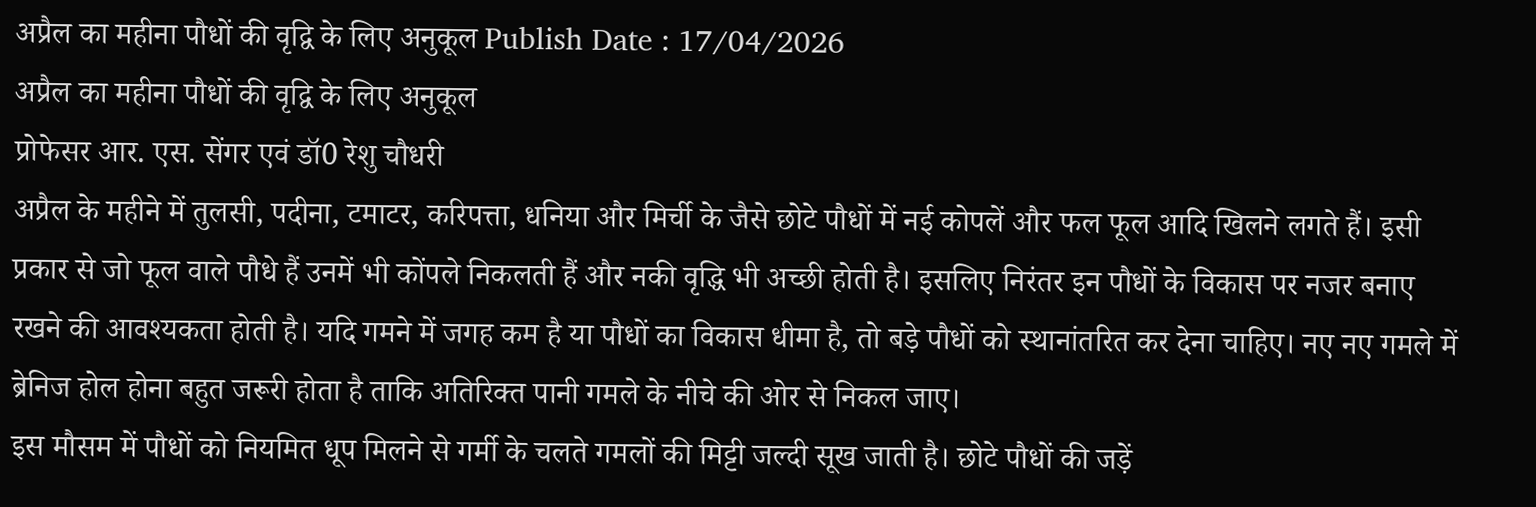अप्रैल का महीना पौधों की वृद्वि के लिए अनुकूल Publish Date : 17/04/2026
अप्रैल का महीना पौधों की वृद्वि के लिए अनुकूल
प्रोफेसर आर. एस. सेंगर एवं डॉ0 रेशु चौधरी
अप्रैल के महीने में तुलसी, पदीना, टमाटर, करिपत्ता, धनिया और मिर्ची के जैसे छोटे पौधों में नई कोपलें और फल फूल आदि खिलने लगते हैं। इसी प्रकार से जो फूल वाले पौधे हैं उनमें भी कोंपले निकलती हैं और नकी वृद्धि भी अच्छी होती है। इसलिए निरंतर इन पौधों के विकास पर नजर बनाए रखने की आवश्यकता होती है। यदि गमने में जगह कम है या पौधों का विकास धीमा है, तो बड़े पौधों को स्थानांतरित कर देना चाहिए। नए नए गमले में ब्रेनिज होल होना बहुत जरूरी होता है ताकि अतिरिक्त पानी गमले के नीचे की ओर से निकल जाए।
इस मौसम में पौधों को नियमित धूप मिलने से गर्मी के चलते गमलों की मिट्टी जल्दी सूख जाती है। छोटे पौधों की जड़ें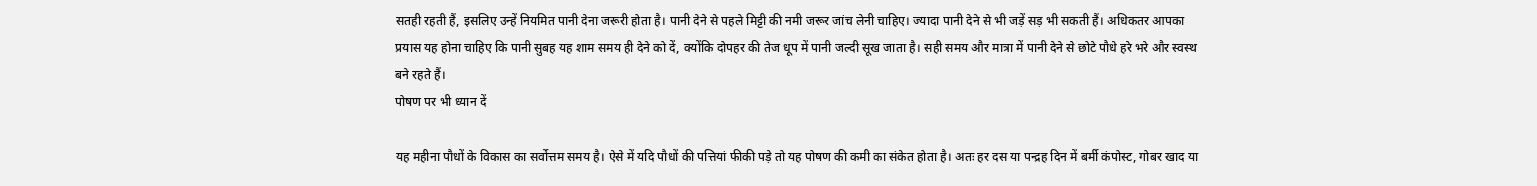सतही रहती हैं, इसलिए उन्हें नियमित पानी देना जरूरी होता है। पानी देने से पहले मिट्टी की नमी जरूर जांच लेनी चाहिए। ज्यादा पानी देने से भी जड़ें सड़ भी सकती हैं। अधिकतर आपका प्रयास यह होना चाहिए कि पानी सुबह यह शाम समय ही देने को दें, क्योंकि दोपहर की तेज धूप में पानी जल्दी सूख जाता है। सही समय और मात्रा में पानी देने से छोटे पौधे हरे भरे और स्वस्थ बने रहते हैं।
पोषण पर भी ध्यान दें

यह महीना पौधों के विकास का सर्वोत्तम समय है। ऐसे में यदि पौधों की पत्तियां फीकी पड़े तो यह पोषण की कमी का संकेत होता है। अतः हर दस या पन्द्रह दिन में बर्मी कंपोस्ट, गोबर खाद या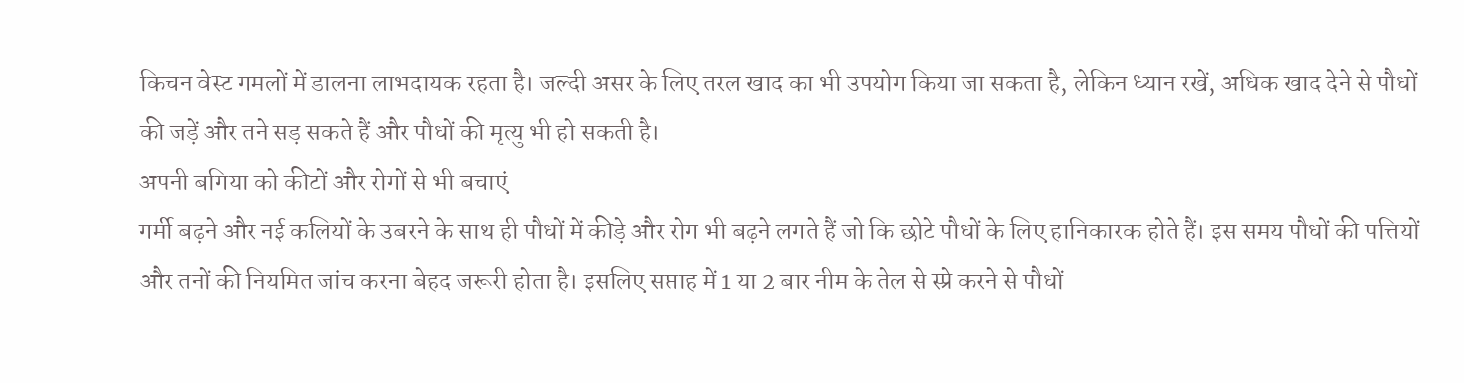किचन वेस्ट गमलों में डालना लाभदायक रहता है। जल्दी असर के लिए तरल खाद का भी उपयोग किया जा सकता है, लेकिन ध्यान रखें, अधिक खाद देने से पौधों की जड़ें और तने सड़ सकते हैं और पौधों की मृत्यु भी हो सकती है।
अपनी बगिया को कीटों और रोगों से भी बचाएं
गर्मी बढ़ने और नई कलियों के उबरने के साथ ही पौधों में कीड़े और रोग भी बढ़ने लगते हैं जो कि छोटे पौधों के लिए हानिकारक होते हैं। इस समय पौधों की पत्तियों और तनों की नियमित जांच करना बेहद जरूरी होता है। इसलिए सप्ताह में 1 या 2 बार नीम के तेल से स्प्रे करने से पौधों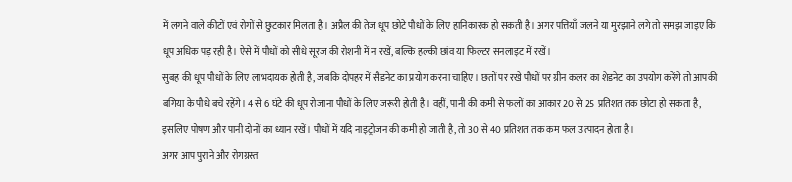में लगने वाले कीटों एवं रोगों से छुटकार मिलता है। अप्रैल की तेज धूप छोटे पौधों के लिए हानिकारक हो सकती है। अगर पत्तियाँ जलने या मुरझाने लगे तो समझ जाइए कि धूप अधिक पड़ रही है। ऐसे में पौधों को सीधे सूरज की रोशनी में न रखें, बल्कि हल्की छांव या फिल्टर सनलाइट में रखें।
सुबह की धूप पौधों के लिए लाभदायक होती है, जबकि दोपहर में सैडनेट का प्रयोग करना चाहिए। छतों पर रखे पौधों पर ग्रीन कलर का शेडनेट का उपयोग करेंगे तो आपकी बगिया के पौधे बचे रहेंगे। 4 से 6 घंटे की धूप रोजाना पौधों के लिए जरूरी होती है। वहीं, पानी की कमी से फलों का आकार 20 से 25 प्रतिशत तक छोटा हो सकता है, इसलिए पोषण और पानी दोनों का ध्यान रखें। पौधों में यदि नाइट्रोजन की कमी हो जाती है, तो 30 से 40 प्रतिशत तक कम फल उत्पादन होता है।
अगर आप पुराने और रोगग्रस्त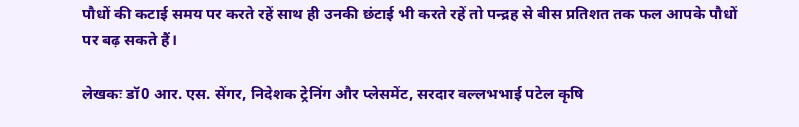पौधों की कटाई समय पर करते रहें साथ ही उनकी छंटाई भी करते रहें तो पन्द्रह से बीस प्रतिशत तक फल आपके पौधों पर बढ़ सकते हैं।

लेखकः डॉ0 आर. एस. सेंगर, निदेशक ट्रेनिंग और प्लेसमेंट, सरदार वल्लभभाई पटेल कृषि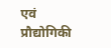एवं प्रौद्योगिकी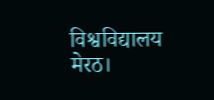विश्वविद्यालय मेरठ।